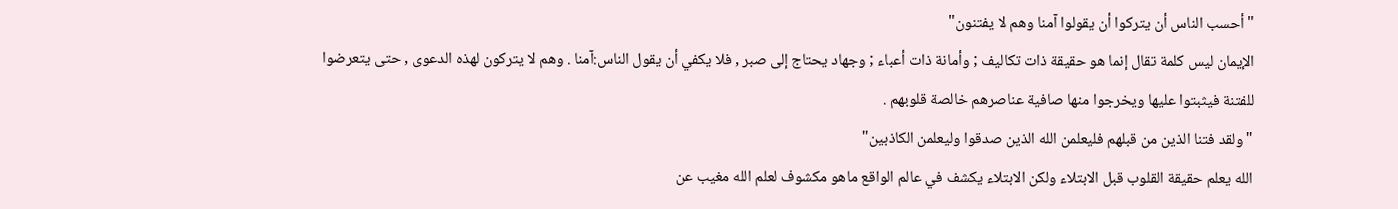"أحسب الناس أن يتركوا أن يقولوا آمنا وهم لا يفتنون"
الإيمان ليس كلمة تقال إنما هو حقيقة ذات تكاليف ; وأمانة ذات أعباء ; وجهاد يحتاج إلى صبر , فلا يكفي أن يقول الناس:آمنا . وهم لا يتركون لهذه الدعوى , حتى يتعرضوا للفتنة فيثبتوا عليها ويخرجوا منها صافية عناصرهم خالصة قلوبهم .
"ولقد فتنا الذين من قبلهم فليعلمن الله الذين صدقوا وليعلمن الكاذبين"
الله يعلم حقيقة القلوب قبل الابتلاء ولكن الابتلاء يكشف في عالم الواقع ماهو مكشوف لعلم الله مغيب عن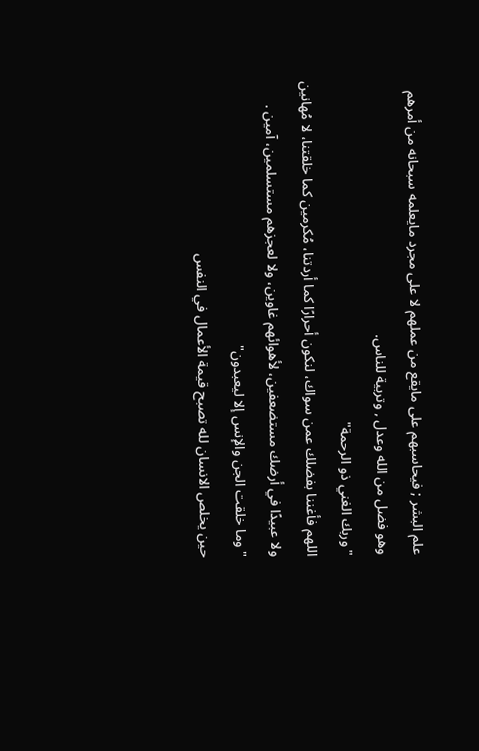علم البشر ; فيحاسبهم على مايقع من عملهم لا على مجرد مايعلمه سبحانه من أمرهم وهو فضل من الله وعدل , وتربية للناس.
"وربك الغني ذو الرحمة"
اللهم فأغننا بفضلك عمن سواك، لنكون أحرارًا كما أردتنا، مُكرمين كما خلقتنا، لا مُهانين ولا عبيدًا في أرضك مستضعفين، لأهوائهم غاوين، ولا لعجزهم مستسلمين، آمين .
"وما خلقت الجن والإنس إلا ليعبدون"
حين يخلص الانسان لله تصبح قيمة الأعمال في النفس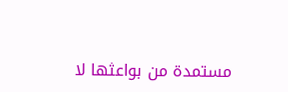مستمدة من بواعثها لا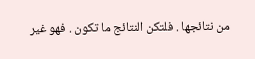من نتائجها . فلتكن النتائج ما تكون . فهو غير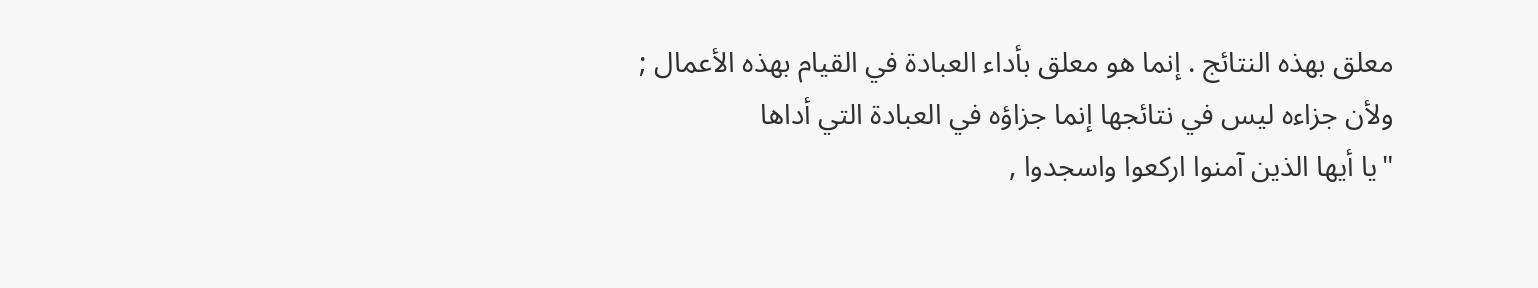معلق بهذه النتائج . إنما هو معلق بأداء العبادة في القيام بهذه الأعمال ; ولأن جزاءه ليس في نتائجها إنما جزاؤه في العبادة التي أداها
"يا أيها الذين آمنوا اركعوا واسجدوا ,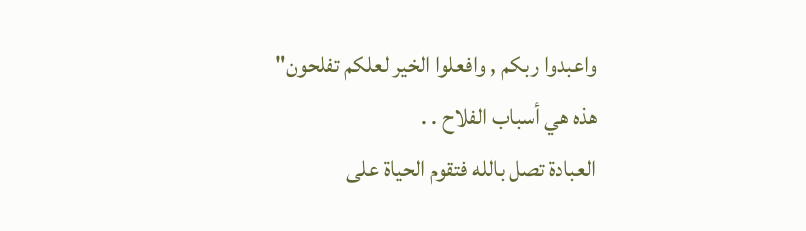واعبدوا ربكم , وافعلوا الخير لعلكم تفلحون"
هذه هي أسباب الفلاح . .
العبادة تصل بالله فتقوم الحياة على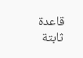قاعدة ثابتة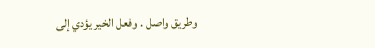وطريق واصل . وفعل الخير يؤدي إلى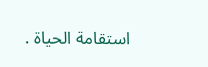استقامة الحياة .